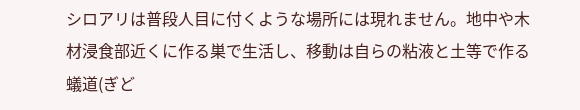シロアリは普段人目に付くような場所には現れません。地中や木材浸食部近くに作る巣で生活し、移動は自らの粘液と土等で作る蟻道(ぎど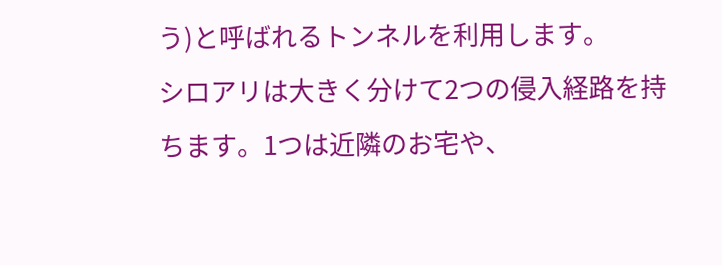う)と呼ばれるトンネルを利用します。
シロアリは大きく分けて2つの侵入経路を持ちます。1つは近隣のお宅や、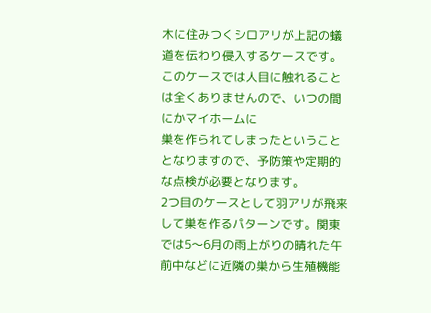木に住みつくシロアリが上記の蟻道を伝わり侵入するケースです。このケースでは人目に触れることは全くありませんので、いつの間にかマイホームに
巣を作られてしまったということとなりますので、予防策や定期的な点検が必要となります。
2つ目のケースとして羽アリが飛来して巣を作るパターンです。関東では5〜6月の雨上がりの晴れた午前中などに近隣の巣から生殖機能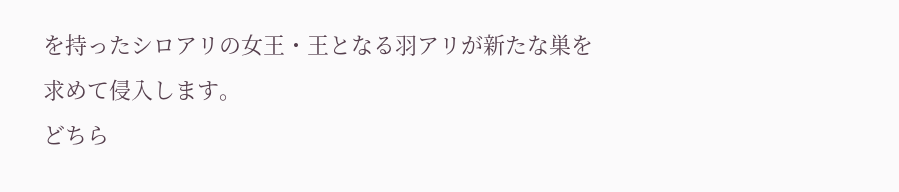を持ったシロアリの女王・王となる羽アリが新たな巣を求めて侵入します。
どちら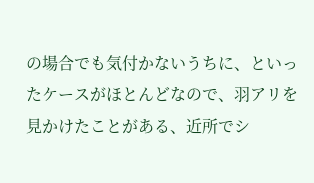の場合でも気付かないうちに、といったケースがほとんどなので、羽アリを見かけたことがある、近所でシ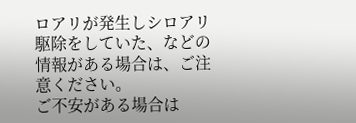ロアリが発生しシロアリ駆除をしていた、などの情報がある場合は、ご注意ください。
ご不安がある場合は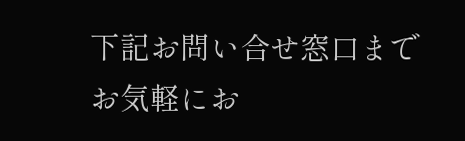下記お問い合せ窓口までお気軽にお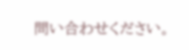問い合わせください。